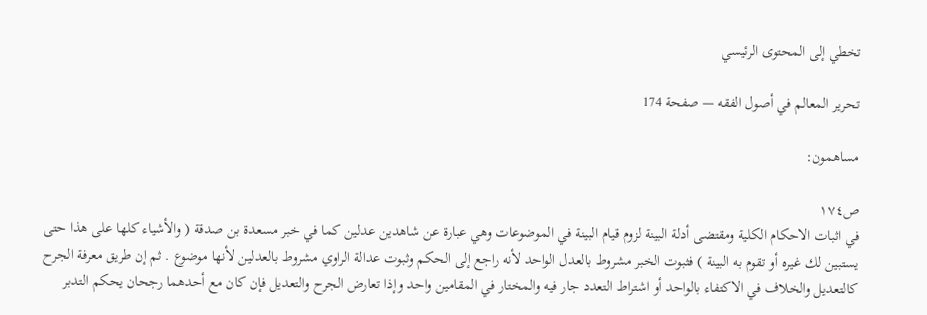تخطي إلى المحتوى الرئيسي

تحرير المعالم في أصول الفقه — صفحة 174

مساهمون:

ص١٧٤
في اثبات الاحكام الكلية ومقتضى أدلة البينة لزوم قيام البينة في الموضوعات وهي عبارة عن شاهدين عدلين كما في خبر مسعدة بن صدقة ( والأشياء كلها على هذا حتى يستبين لك غيره أو تقوم به البينة ) فثبوت الخبر مشروط بالعدل الواحد لأنه راجع إلى الحكم وثبوت عدالة الراوي مشروط بالعدلين لأنها موضوع . ثم إن طريق معرفة الجرح كالتعديل والخلاف في الاكتفاء بالواحد أو اشتراط التعدد جار فيه والمختار في المقامين واحد وإذا تعارض الجرح والتعديل فإن كان مع أحدهما رجحان يحكم التدبر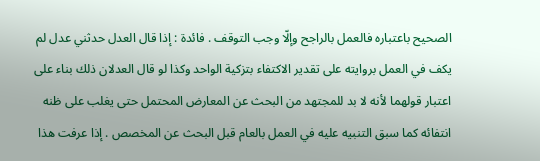الصحيح باعتباره فالعمل بالراجح وإلّا وجب التوقف . فائدة : إذا قال العدل حدثني عدل لم يكف في العمل بروايته على تقدير الاكتفاء بتزكية الواحد وكذا لو قال العدلان ذلك بناء على اعتبار قولهما لأنه لا بد للمجتهد من البحث عن المعارض المحتمل حتى يغلب على ظنه انتفائه كما سبق التنبيه عليه في العمل بالعام قبل البحث عن المخصص . إذا عرفت هذا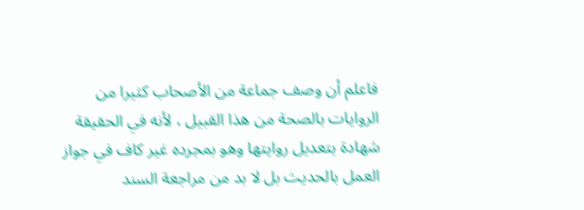فاعلم أن وصف جماعة من الأصحاب كثيرا من الروايات بالصحة من هذا القبيل ، لأنه في الحقيقة شهادة بتعديل روايتها وهو بمجرده غير كاف في جواز العمل بالحديث بل لا بد من مراجعة السند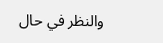والنظر في حال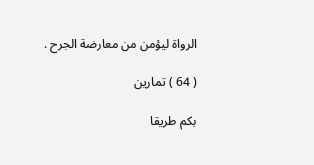الرواة ليؤمن من معارضة الجرح .

( 64 ) تمارين

بكم طريقا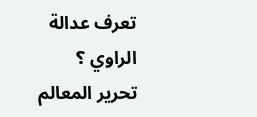تعرف عدالة الراوي ؟
تحرير المعالم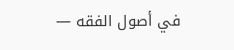في أصول الفقه —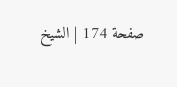صفحة 174 | الشيخ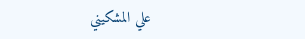علي المشكيني